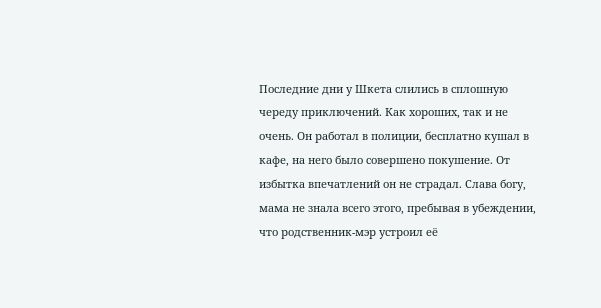Последние дни у Шкета слились в сплошную череду приключений. Как хороших, так и не очень. Он работал в полиции, бесплатно кушал в кафе, на него было совершено покушение. От избытка впечатлений он не страдал. Слава богу, мама не знала всего этого, пребывая в убеждении, что родственник-мэр устроил её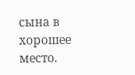сына в хорошее место.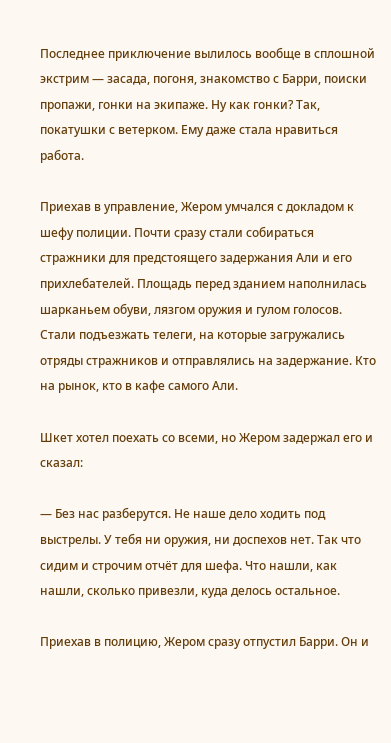Последнее приключение вылилось вообще в сплошной экстрим — засада, погоня, знакомство с Барри, поиски пропажи, гонки на экипаже. Ну как гонки? Так, покатушки с ветерком. Ему даже стала нравиться работа.

Приехав в управление, Жером умчался с докладом к шефу полиции. Почти сразу стали собираться стражники для предстоящего задержания Али и его прихлебателей. Площадь перед зданием наполнилась шарканьем обуви, лязгом оружия и гулом голосов. Стали подъезжать телеги, на которые загружались отряды стражников и отправлялись на задержание. Кто на рынок, кто в кафе самого Али.

Шкет хотел поехать со всеми, но Жером задержал его и сказал:

— Без нас разберутся. Не наше дело ходить под выстрелы. У тебя ни оружия, ни доспехов нет. Так что сидим и строчим отчёт для шефа. Что нашли, как нашли, сколько привезли, куда делось остальное.

Приехав в полицию, Жером сразу отпустил Барри. Он и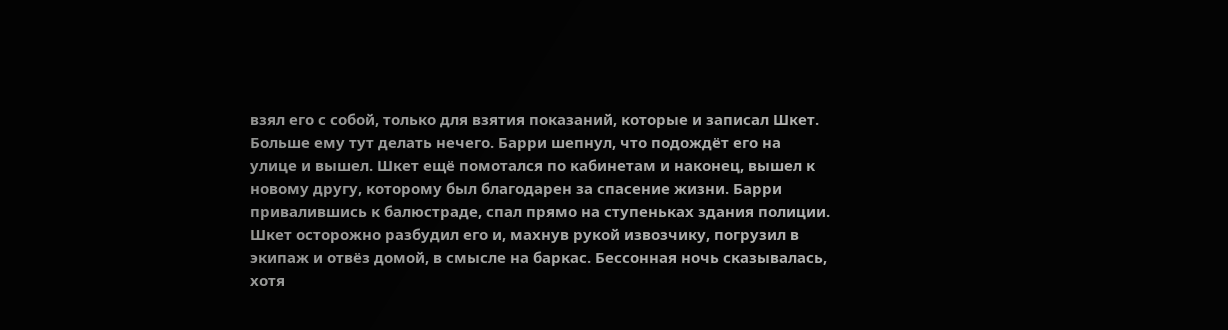взял его с собой, только для взятия показаний, которые и записал Шкет. Больше ему тут делать нечего. Барри шепнул, что подождёт его на улице и вышел. Шкет ещё помотался по кабинетам и наконец, вышел к новому другу, которому был благодарен за спасение жизни. Барри привалившись к балюстраде, спал прямо на ступеньках здания полиции. Шкет осторожно разбудил его и, махнув рукой извозчику, погрузил в экипаж и отвёз домой, в смысле на баркас. Бессонная ночь сказывалась, хотя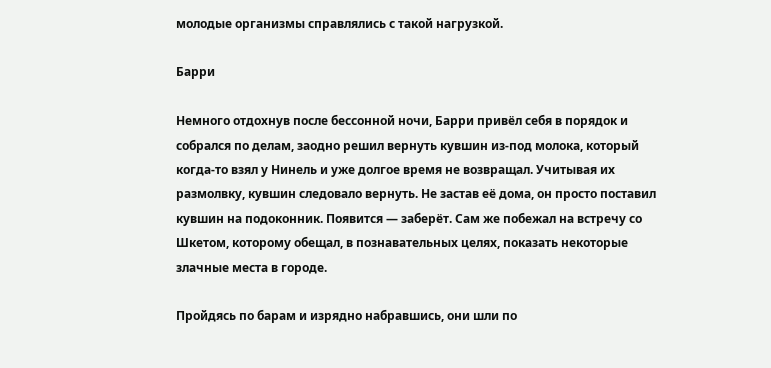молодые организмы справлялись с такой нагрузкой.

Барри

Немного отдохнув после бессонной ночи, Барри привёл себя в порядок и собрался по делам, заодно решил вернуть кувшин из-под молока, который когда-то взял у Нинель и уже долгое время не возвращал. Учитывая их размолвку, кувшин следовало вернуть. Не застав её дома, он просто поставил кувшин на подоконник. Появится — заберёт. Сам же побежал на встречу со Шкетом, которому обещал, в познавательных целях, показать некоторые злачные места в городе.

Пройдясь по барам и изрядно набравшись, они шли по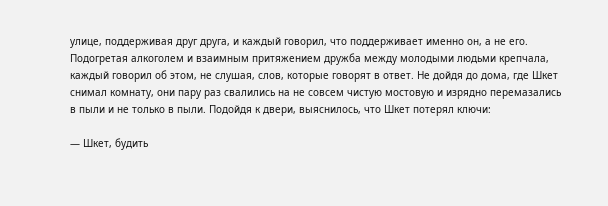улице, поддерживая друг друга, и каждый говорил, что поддерживает именно он, а не его. Подогретая алкоголем и взаимным притяжением дружба между молодыми людьми крепчала, каждый говорил об этом, не слушая, слов, которые говорят в ответ. Не дойдя до дома, где Шкет снимал комнату, они пару раз свалились на не совсем чистую мостовую и изрядно перемазались в пыли и не только в пыли. Подойдя к двери, выяснилось, что Шкет потерял ключи:

— Шкет, будить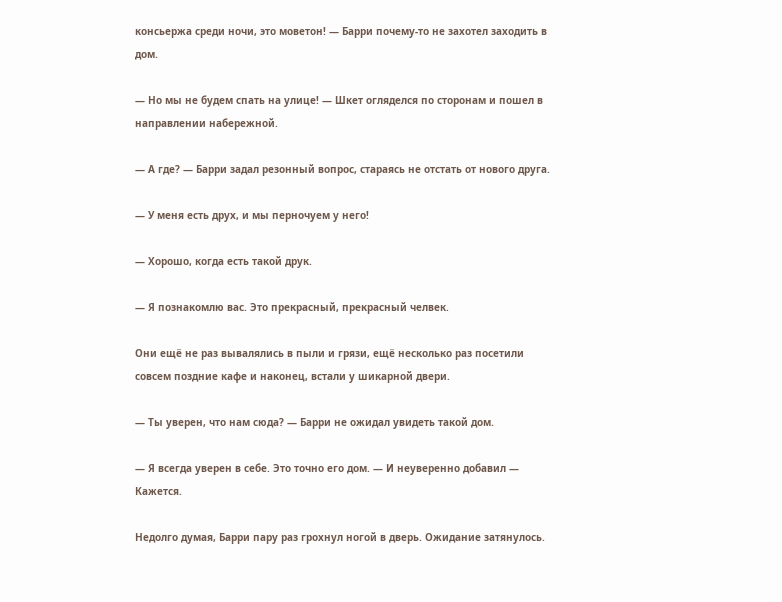консьержа среди ночи, это моветон! — Барри почему-то не захотел заходить в дом.

— Но мы не будем спать на улице! — Шкет огляделся по сторонам и пошел в направлении набережной.

— А где? — Барри задал резонный вопрос, стараясь не отстать от нового друга.

— У меня есть друх, и мы перночуем у него!

— Хорошо, когда есть такой друк.

— Я познакомлю вас. Это прекрасный, прекрасный челвек.

Они ещё не раз вывалялись в пыли и грязи, ещё несколько раз посетили совсем поздние кафе и наконец, встали у шикарной двери.

— Ты уверен, что нам сюда? — Барри не ожидал увидеть такой дом.

— Я всегда уверен в себе. Это точно его дом. — И неуверенно добавил — Кажется.

Недолго думая, Барри пару раз грохнул ногой в дверь. Ожидание затянулось.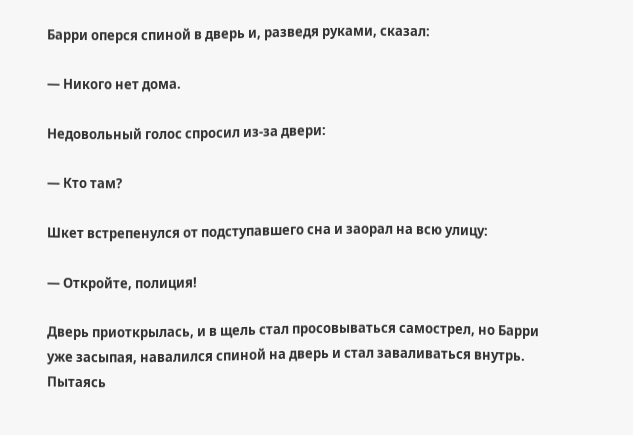Барри оперся спиной в дверь и, разведя руками, сказал:

— Никого нет дома.

Недовольный голос спросил из-за двери:

— Кто там?

Шкет встрепенулся от подступавшего сна и заорал на всю улицу:

— Откройте, полиция!

Дверь приоткрылась, и в щель стал просовываться самострел, но Барри уже засыпая, навалился спиной на дверь и стал заваливаться внутрь. Пытаясь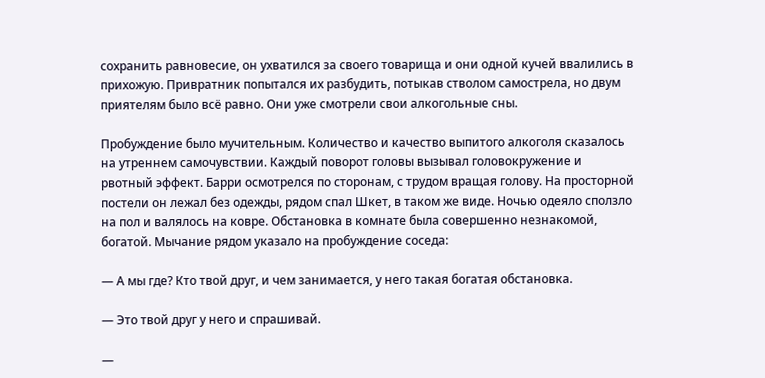сохранить равновесие, он ухватился за своего товарища и они одной кучей ввалились в прихожую. Привратник попытался их разбудить, потыкав стволом самострела, но двум приятелям было всё равно. Они уже смотрели свои алкогольные сны.

Пробуждение было мучительным. Количество и качество выпитого алкоголя сказалось на утреннем самочувствии. Каждый поворот головы вызывал головокружение и рвотный эффект. Барри осмотрелся по сторонам, с трудом вращая голову. На просторной постели он лежал без одежды, рядом спал Шкет, в таком же виде. Ночью одеяло сползло на пол и валялось на ковре. Обстановка в комнате была совершенно незнакомой, богатой. Мычание рядом указало на пробуждение соседа:

— А мы где? Кто твой друг, и чем занимается, у него такая богатая обстановка.

— Это твой друг у него и спрашивай.

—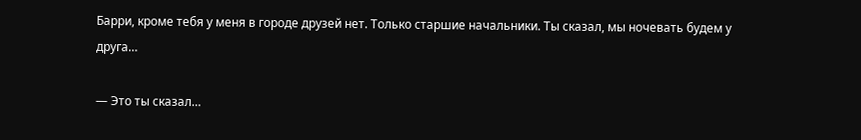Барри, кроме тебя у меня в городе друзей нет. Только старшие начальники. Ты сказал, мы ночевать будем у друга…

— Это ты сказал…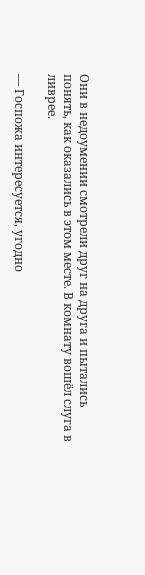Они в недоумении смотрели друг на друга и пытались понять, как оказались в этом месте. В комнату вошёл слуга в ливрее.

— Госпожа интересуется, угодно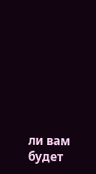ли вам будет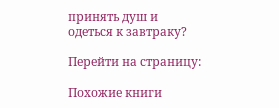принять душ и одеться к завтраку?

Перейти на страницу:

Похожие книги